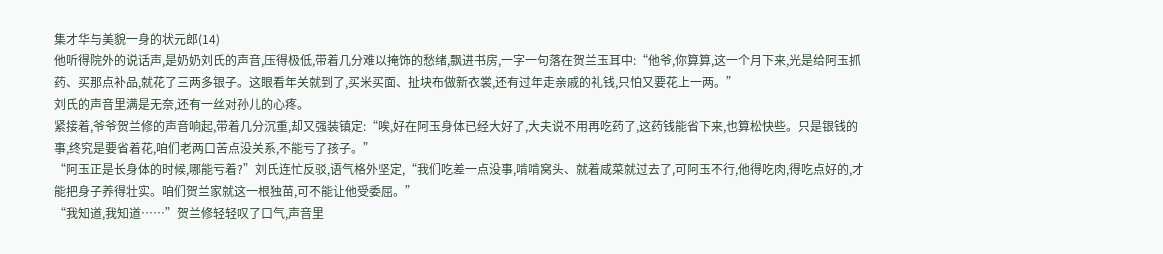集才华与美貌一身的状元郎(14)
他听得院外的说话声,是奶奶刘氏的声音,压得极低,带着几分难以掩饰的愁绪,飘进书房,一字一句落在贺兰玉耳中:“他爷,你算算,这一个月下来,光是给阿玉抓药、买那点补品,就花了三两多银子。这眼看年关就到了,买米买面、扯块布做新衣裳,还有过年走亲戚的礼钱,只怕又要花上一两。”
刘氏的声音里满是无奈,还有一丝对孙儿的心疼。
紧接着,爷爷贺兰修的声音响起,带着几分沉重,却又强装镇定:“唉,好在阿玉身体已经大好了,大夫说不用再吃药了,这药钱能省下来,也算松快些。只是银钱的事,终究是要省着花,咱们老两口苦点没关系,不能亏了孩子。”
“阿玉正是长身体的时候,哪能亏着?”刘氏连忙反驳,语气格外坚定,“我们吃差一点没事,啃啃窝头、就着咸菜就过去了,可阿玉不行,他得吃肉,得吃点好的,才能把身子养得壮实。咱们贺兰家就这一根独苗,可不能让他受委屈。”
“我知道,我知道……”贺兰修轻轻叹了口气,声音里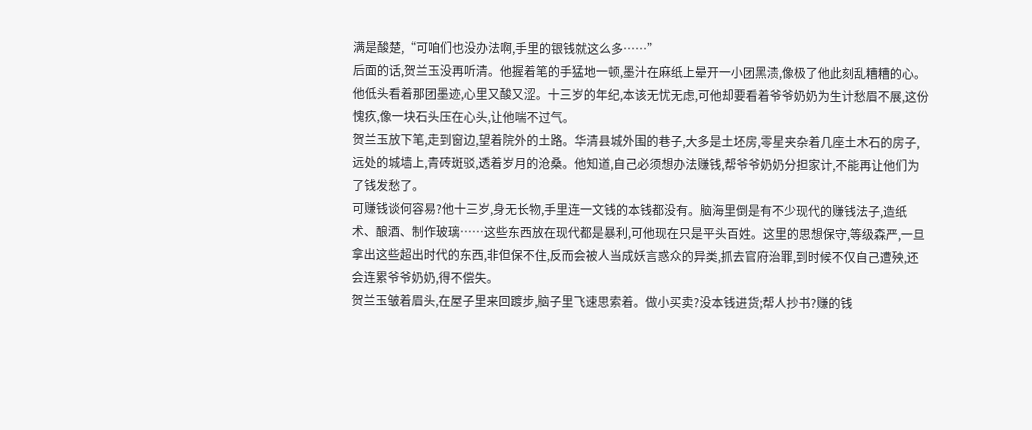满是酸楚,“可咱们也没办法啊,手里的银钱就这么多……”
后面的话,贺兰玉没再听清。他握着笔的手猛地一顿,墨汁在麻纸上晕开一小团黑渍,像极了他此刻乱糟糟的心。
他低头看着那团墨迹,心里又酸又涩。十三岁的年纪,本该无忧无虑,可他却要看着爷爷奶奶为生计愁眉不展,这份愧疚,像一块石头压在心头,让他喘不过气。
贺兰玉放下笔,走到窗边,望着院外的土路。华清县城外围的巷子,大多是土坯房,零星夹杂着几座土木石的房子,远处的城墙上,青砖斑驳,透着岁月的沧桑。他知道,自己必须想办法赚钱,帮爷爷奶奶分担家计,不能再让他们为了钱发愁了。
可赚钱谈何容易?他十三岁,身无长物,手里连一文钱的本钱都没有。脑海里倒是有不少现代的赚钱法子,造纸术、酿酒、制作玻璃……这些东西放在现代都是暴利,可他现在只是平头百姓。这里的思想保守,等级森严,一旦拿出这些超出时代的东西,非但保不住,反而会被人当成妖言惑众的异类,抓去官府治罪,到时候不仅自己遭殃,还会连累爷爷奶奶,得不偿失。
贺兰玉皱着眉头,在屋子里来回踱步,脑子里飞速思索着。做小买卖?没本钱进货;帮人抄书?赚的钱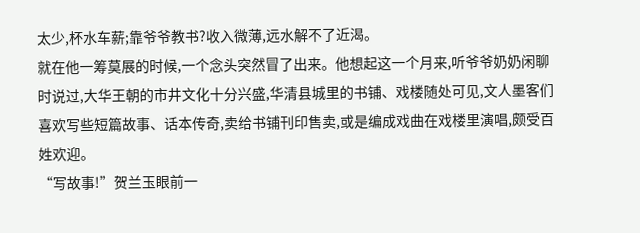太少,杯水车薪;靠爷爷教书?收入微薄,远水解不了近渴。
就在他一筹莫展的时候,一个念头突然冒了出来。他想起这一个月来,听爷爷奶奶闲聊时说过,大华王朝的市井文化十分兴盛,华清县城里的书铺、戏楼随处可见,文人墨客们喜欢写些短篇故事、话本传奇,卖给书铺刊印售卖,或是编成戏曲在戏楼里演唱,颇受百姓欢迎。
“写故事!”贺兰玉眼前一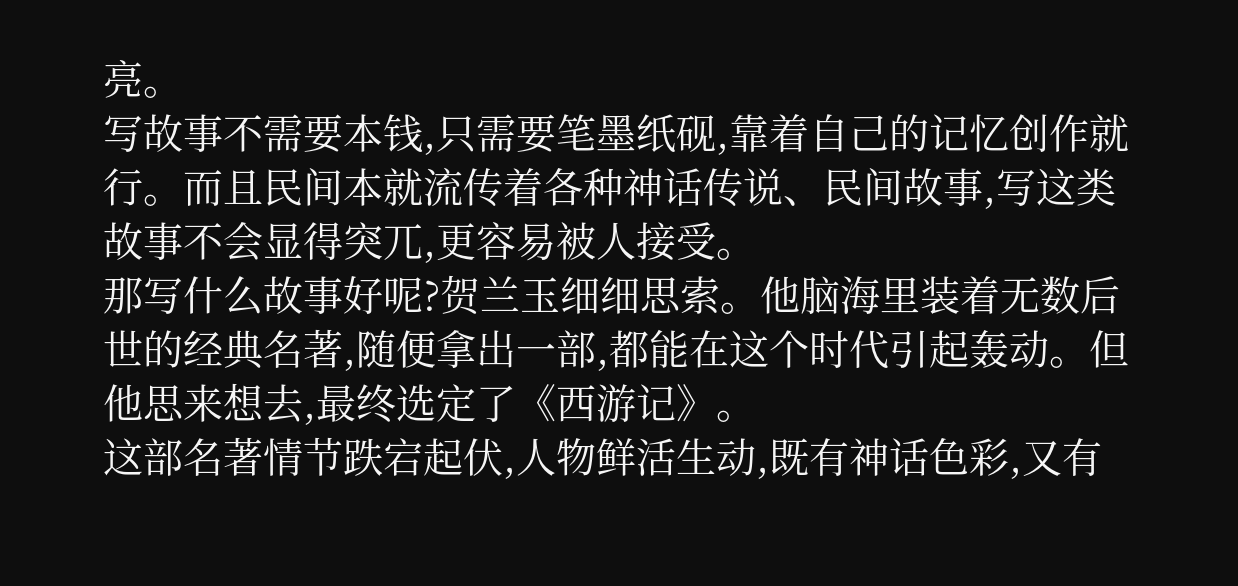亮。
写故事不需要本钱,只需要笔墨纸砚,靠着自己的记忆创作就行。而且民间本就流传着各种神话传说、民间故事,写这类故事不会显得突兀,更容易被人接受。
那写什么故事好呢?贺兰玉细细思索。他脑海里装着无数后世的经典名著,随便拿出一部,都能在这个时代引起轰动。但他思来想去,最终选定了《西游记》。
这部名著情节跌宕起伏,人物鲜活生动,既有神话色彩,又有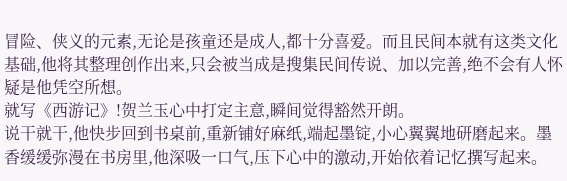冒险、侠义的元素,无论是孩童还是成人,都十分喜爱。而且民间本就有这类文化基础,他将其整理创作出来,只会被当成是搜集民间传说、加以完善,绝不会有人怀疑是他凭空所想。
就写《西游记》!贺兰玉心中打定主意,瞬间觉得豁然开朗。
说干就干,他快步回到书桌前,重新铺好麻纸,端起墨锭,小心翼翼地研磨起来。墨香缓缓弥漫在书房里,他深吸一口气,压下心中的激动,开始依着记忆撰写起来。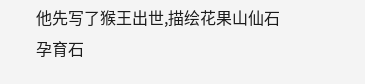他先写了猴王出世,描绘花果山仙石孕育石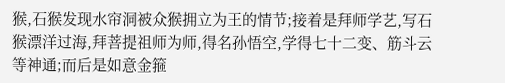猴,石猴发现水帘洞被众猴拥立为王的情节;接着是拜师学艺,写石猴漂洋过海,拜菩提祖师为师,得名孙悟空,学得七十二变、筋斗云等神通;而后是如意金箍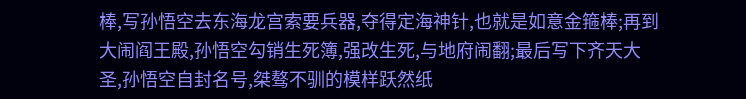棒,写孙悟空去东海龙宫索要兵器,夺得定海神针,也就是如意金箍棒;再到大闹阎王殿,孙悟空勾销生死簿,强改生死,与地府闹翻;最后写下齐天大圣,孙悟空自封名号,桀骜不驯的模样跃然纸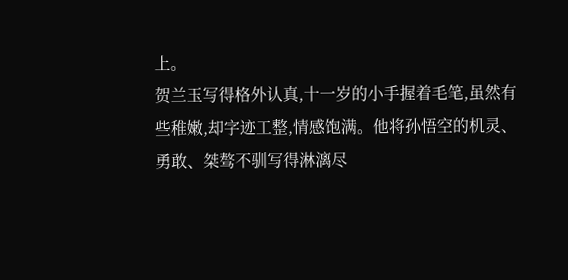上。
贺兰玉写得格外认真,十一岁的小手握着毛笔,虽然有些稚嫩,却字迹工整,情感饱满。他将孙悟空的机灵、勇敢、桀骜不驯写得淋漓尽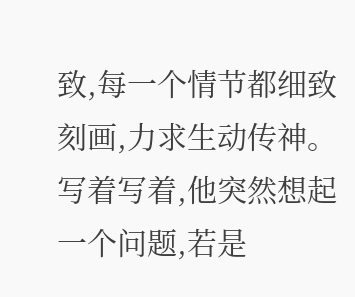致,每一个情节都细致刻画,力求生动传神。
写着写着,他突然想起一个问题,若是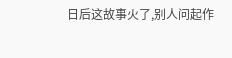日后这故事火了,别人问起作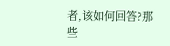者,该如何回答?那些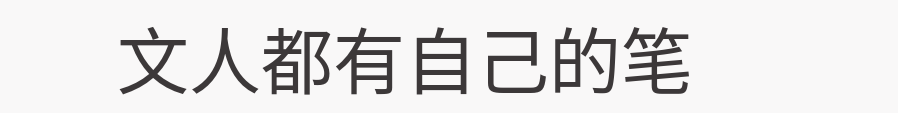文人都有自己的笔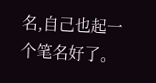名,自己也起一个笔名好了。